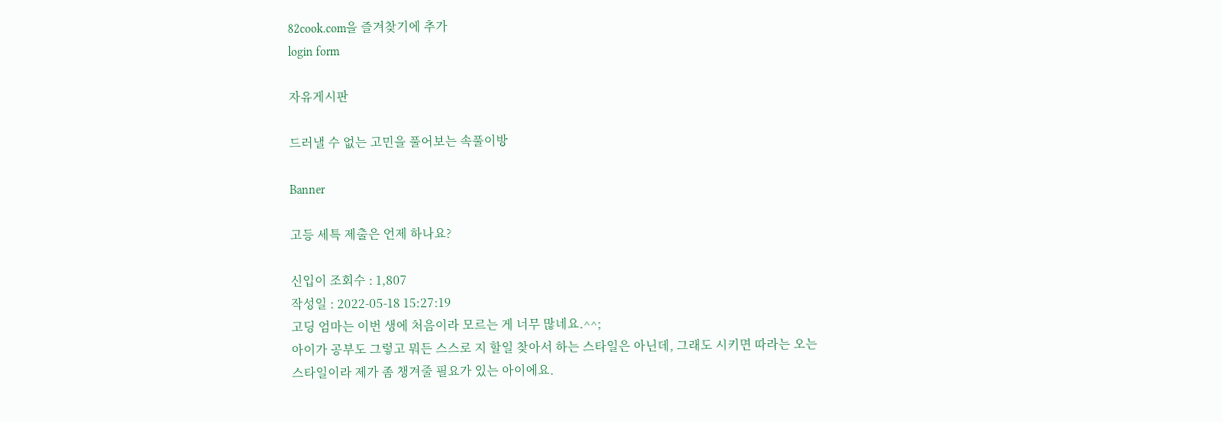82cook.com을 즐겨찾기에 추가
login form

자유게시판

드러낼 수 없는 고민을 풀어보는 속풀이방

Banner

고등 세특 제출은 언제 하나요?

신입이 조회수 : 1,807
작성일 : 2022-05-18 15:27:19
고딩 엄마는 이번 생에 처음이라 모르는 게 너무 많네요.^^;
아이가 공부도 그렇고 뭐든 스스로 지 할일 찾아서 하는 스타일은 아닌데, 그래도 시키면 따라는 오는 스타일이라 제가 좀 챙겨줄 필요가 있는 아이에요.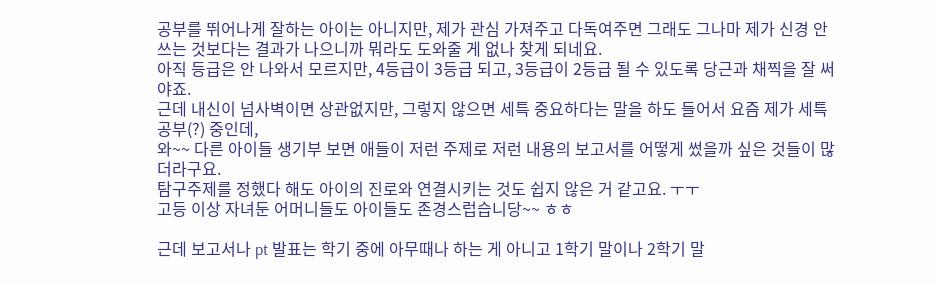공부를 뛰어나게 잘하는 아이는 아니지만, 제가 관심 가져주고 다독여주면 그래도 그나마 제가 신경 안 쓰는 것보다는 결과가 나으니까 뭐라도 도와줄 게 없나 찾게 되네요.
아직 등급은 안 나와서 모르지만, 4등급이 3등급 되고, 3등급이 2등급 될 수 있도록 당근과 채찍을 잘 써야죠.
근데 내신이 넘사벽이면 상관없지만, 그렇지 않으면 세특 중요하다는 말을 하도 들어서 요즘 제가 세특 공부(?) 중인데,
와~~ 다른 아이들 생기부 보면 애들이 저런 주제로 저런 내용의 보고서를 어떻게 썼을까 싶은 것들이 많더라구요.
탐구주제를 정했다 해도 아이의 진로와 연결시키는 것도 쉽지 않은 거 같고요. ㅜㅜ
고등 이상 자녀둔 어머니들도 아이들도 존경스럽습니당~~ ㅎㅎ

근데 보고서나 pt 발표는 학기 중에 아무때나 하는 게 아니고 1학기 말이나 2학기 말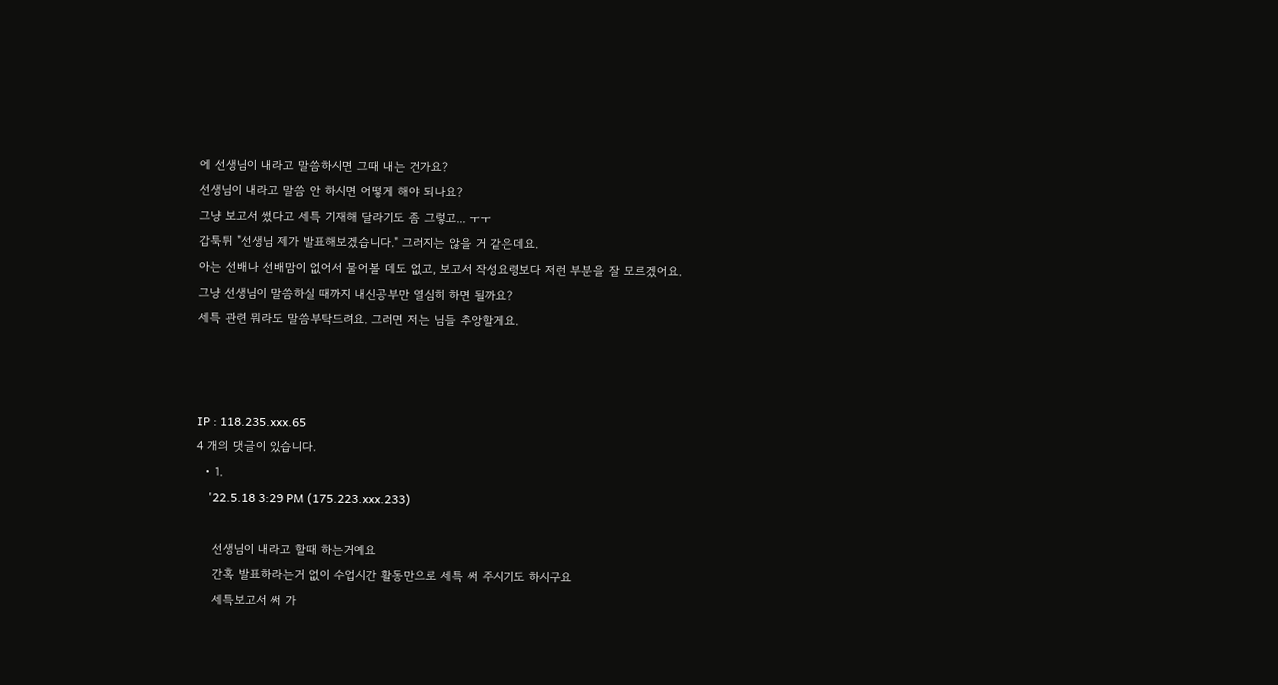에 선생님이 내라고 말씀하시면 그때 내는 건가요?
선생님이 내라고 말씀 안 하시면 어떻게 해야 되나요?
그냥 보고서 썼다고 세특 기재해 달라기도 좀 그렇고... ㅜㅜ
갑툭튀 "선생님 제가 발표해보겠습니다." 그러지는 않을 거 같은데요.
아는 선배나 선배맘이 없어서 물어볼 데도 없고, 보고서 작성요령보다 저런 부분을 잘 모르겠어요.
그냥 선생님이 말씀하실 때까지 내신공부만 열심히 하면 될까요?
세특 관련 뭐라도 말씀부탁드려요. 그러면 저는 님들 추앙할게요.



IP : 118.235.xxx.65
4 개의 댓글이 있습니다.
  • 1.
    '22.5.18 3:29 PM (175.223.xxx.233)

    선생님이 내라고 할때 하는거예요
    간혹 발표하라는거 없이 수업시간 활동만으로 세특 써 주시기도 하시구요
    세특보고서 써 가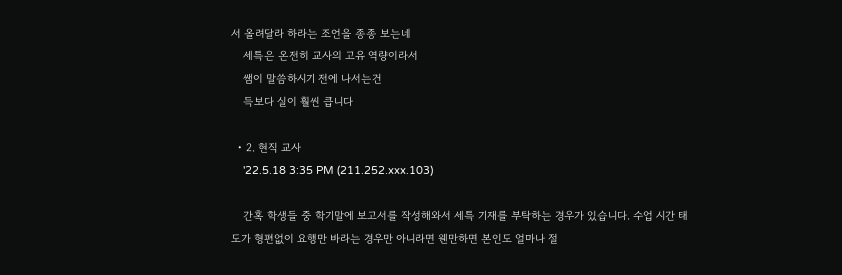서 올려달라 하라는 조언을 종종 보는네
    세특은 온전히 교사의 고유 역량이라서
    쌤이 말씀하시기 전에 나서는건
    득보다 실이 훨씬 큽니다

  • 2. 현직 교사
    '22.5.18 3:35 PM (211.252.xxx.103)

    간혹 학생들 중 학기말에 보고서를 작성해와서 세특 기재를 부탁하는 경우가 있습니다. 수업 시간 태도가 형편없이 요행만 바라는 경우만 아니라면 웬만하면 본인도 얼마나 절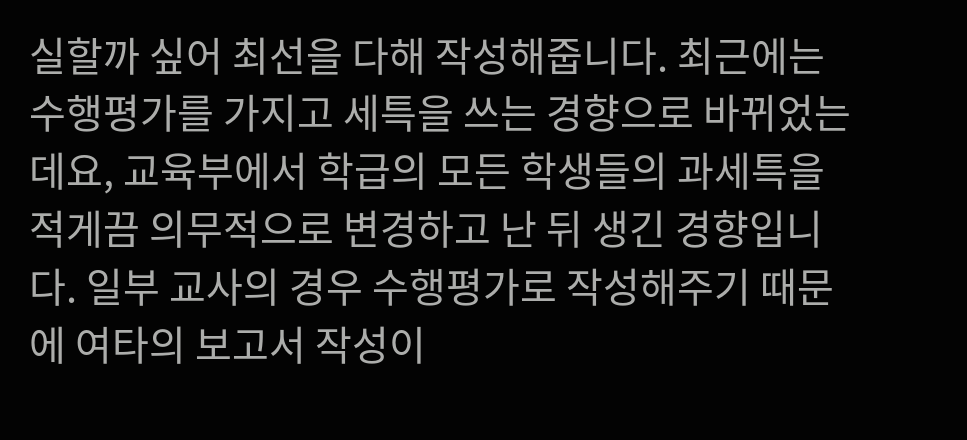실할까 싶어 최선을 다해 작성해줍니다. 최근에는 수행평가를 가지고 세특을 쓰는 경향으로 바뀌었는데요, 교육부에서 학급의 모든 학생들의 과세특을 적게끔 의무적으로 변경하고 난 뒤 생긴 경향입니다. 일부 교사의 경우 수행평가로 작성해주기 때문에 여타의 보고서 작성이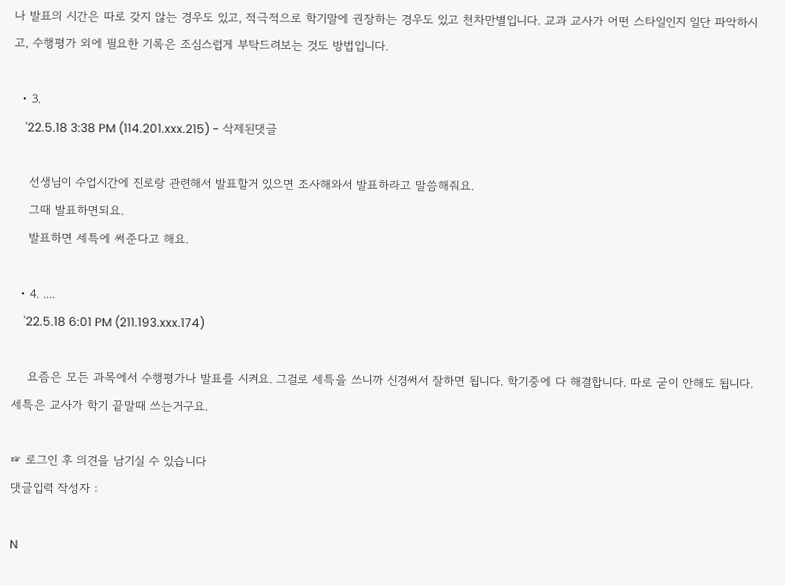나 발표의 시간은 따로 갖지 않는 경우도 있고, 적극적으로 학기말에 권장하는 경우도 있고 천차만별입니다. 교과 교사가 어떤 스타일인지 일단 파악하시고, 수행평가 외에 필요한 기록은 조심스럽게 부탁드려보는 것도 방법입니다.

  • 3.
    '22.5.18 3:38 PM (114.201.xxx.215) - 삭제된댓글

    선생님이 수업시간에 진로랑 관련해서 발표할거 있으면 조사해와서 발표하라고 말씀해줘요.
    그때 발표하면되요.
    발표하면 세특에 써준다고 해요.

  • 4. ....
    '22.5.18 6:01 PM (211.193.xxx.174)

    요즘은 모든 과목에서 수행평가나 발표를 시켜요. 그걸로 세특을 쓰니까 신경써서 잘하면 됩니다. 학기중에 다 해결합니다. 따로 굳이 안해도 됩니다. 세특은 교사가 학기 끝말때 쓰는거구요.

☞ 로그인 후 의견을 남기실 수 있습니다
댓글입력 작성자 :

N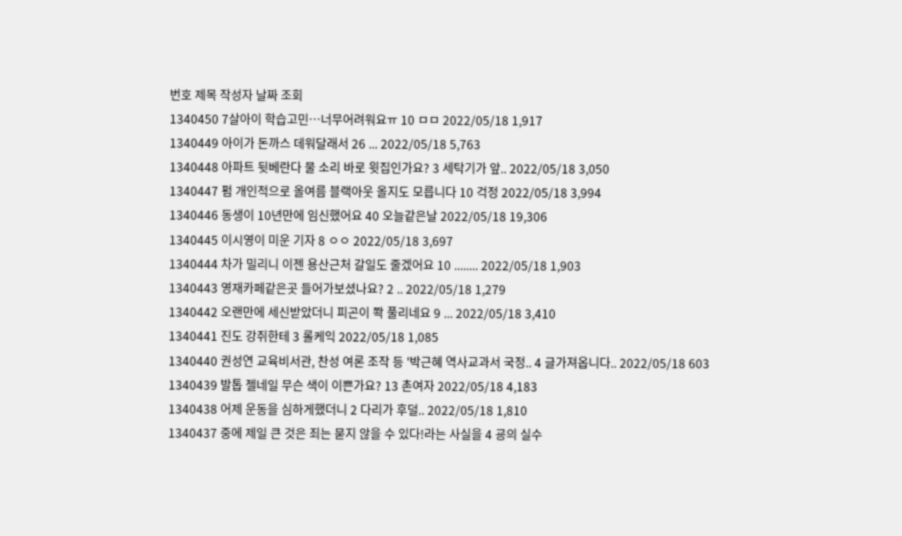번호 제목 작성자 날짜 조회
1340450 7살아이 학습고민…너무어려워요ㅠ 10 ㅁㅁ 2022/05/18 1,917
1340449 아이가 돈까스 데워달래서 26 ... 2022/05/18 5,763
1340448 아파트 뒷베란다 물 소리 바로 윗집인가요? 3 세탁기가 앞.. 2022/05/18 3,050
1340447 펌 개인적으로 올여름 블랙아웃 올지도 모릅니다 10 걱정 2022/05/18 3,994
1340446 동생이 10년만에 임신했어요 40 오늘같은날 2022/05/18 19,306
1340445 이시영이 미운 기자 8 ㅇㅇ 2022/05/18 3,697
1340444 차가 밀리니 이젠 용산근처 갈일도 줄겠어요 10 ........ 2022/05/18 1,903
1340443 영재카페같은곳 들어가보셨나요? 2 .. 2022/05/18 1,279
1340442 오랜만에 세신받았더니 피곤이 쫙 풀리네요 9 ... 2022/05/18 3,410
1340441 진도 강쥐한테 3 롤케익 2022/05/18 1,085
1340440 권성연 교육비서관, 찬성 여론 조작 등 '박근혜 역사교과서 국정.. 4 글가져옵니다.. 2022/05/18 603
1340439 발톱 젤네일 무슨 색이 이쁜가요? 13 촌여자 2022/05/18 4,183
1340438 어제 운동을 심하게했더니 2 다리가 후덜.. 2022/05/18 1,810
1340437 중에 제일 큰 것은 죄는 묻지 않을 수 있다!라는 사실을 4 굥의 실수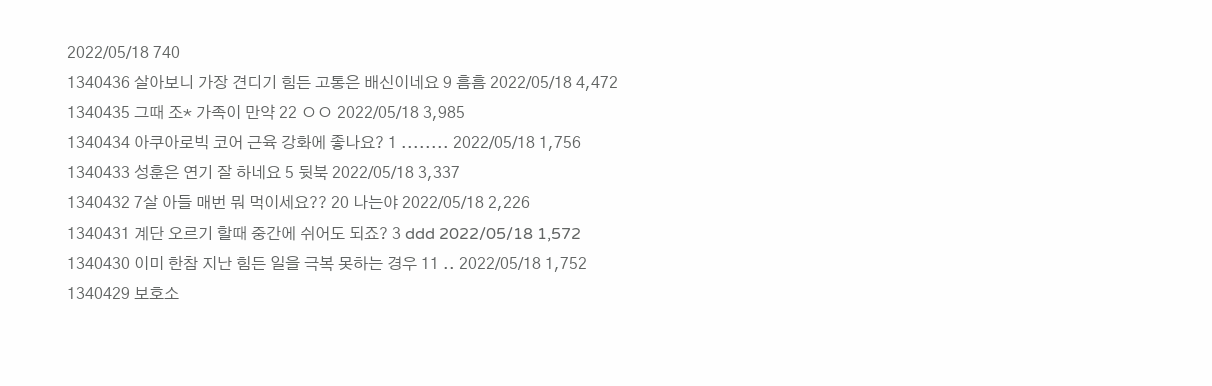2022/05/18 740
1340436 살아보니 가장 견디기 힘든 고통은 배신이네요 9 흠흠 2022/05/18 4,472
1340435 그때 조* 가족이 만약 22 ㅇㅇ 2022/05/18 3,985
1340434 아쿠아로빅 코어 근육 강화에 좋나요? 1 ........ 2022/05/18 1,756
1340433 성훈은 연기 잘 하네요 5 뒷북 2022/05/18 3,337
1340432 7살 아들 매번 뭐 먹이세요?? 20 나는야 2022/05/18 2,226
1340431 계단 오르기 할때 중간에 쉬어도 되죠? 3 ddd 2022/05/18 1,572
1340430 이미 한참 지난 힘든 일을 극복 못하는 경우 11 .. 2022/05/18 1,752
1340429 보호소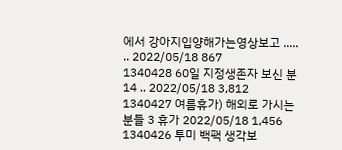에서 강아지입양해가는영상보고 ..... .. 2022/05/18 867
1340428 60일 지정생존자 보신 분 14 .. 2022/05/18 3,812
1340427 여름휴가) 해외로 가시는 분들 3 휴가 2022/05/18 1,456
1340426 투미 백팩 생각보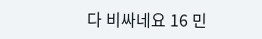다 비싸네요 16 민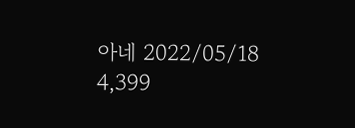아네 2022/05/18 4,399